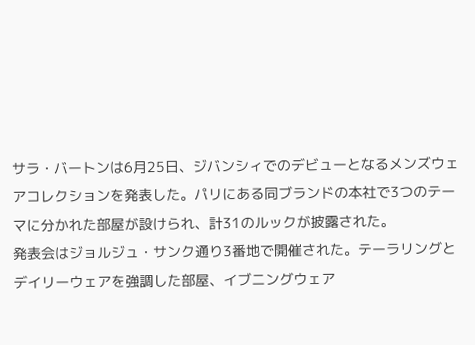サラ・バートンは6月25日、ジバンシィでのデビューとなるメンズウェアコレクションを発表した。パリにある同ブランドの本社で3つのテーマに分かれた部屋が設けられ、計31のルックが披露された。
発表会はジョルジュ・サンク通り3番地で開催された。テーラリングとデイリーウェアを強調した部屋、イブニングウェア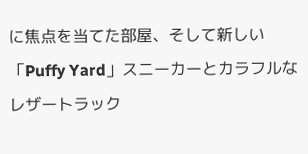に焦点を当てた部屋、そして新しい「Puffy Yard」スニーカーとカラフルなレザートラック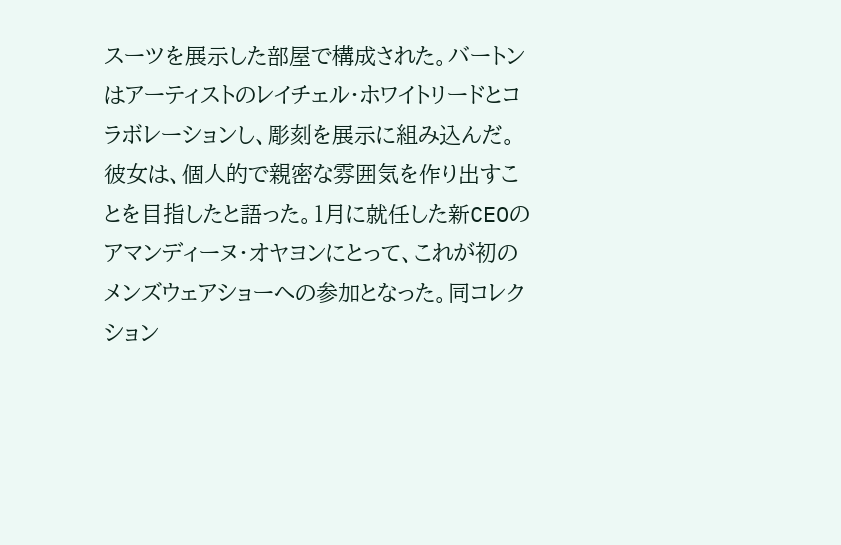スーツを展示した部屋で構成された。バートンはアーティストのレイチェル・ホワイトリードとコラボレーションし、彫刻を展示に組み込んだ。彼女は、個人的で親密な雰囲気を作り出すことを目指したと語った。1月に就任した新CEOのアマンディーヌ・オヤヨンにとって、これが初のメンズウェアショーへの参加となった。同コレクション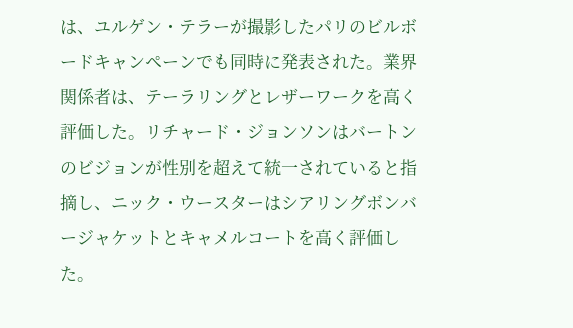は、ユルゲン・テラーが撮影したパリのビルボードキャンペーンでも同時に発表された。業界関係者は、テーラリングとレザーワークを高く評価した。リチャード・ジョンソンはバートンのビジョンが性別を超えて統一されていると指摘し、ニック・ウースターはシアリングボンバージャケットとキャメルコートを高く評価した。